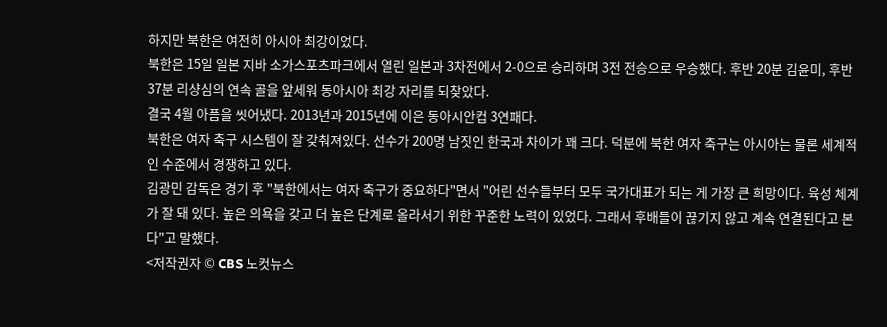하지만 북한은 여전히 아시아 최강이었다.
북한은 15일 일본 지바 소가스포츠파크에서 열린 일본과 3차전에서 2-0으로 승리하며 3전 전승으로 우승했다. 후반 20분 김윤미, 후반 37분 리샹심의 연속 골을 앞세워 동아시아 최강 자리를 되찾았다.
결국 4월 아픔을 씻어냈다. 2013년과 2015년에 이은 동아시안컵 3연패다.
북한은 여자 축구 시스템이 잘 갖춰져있다. 선수가 200명 남짓인 한국과 차이가 꽤 크다. 덕분에 북한 여자 축구는 아시아는 물론 세계적인 수준에서 경쟁하고 있다.
김광민 감독은 경기 후 "북한에서는 여자 축구가 중요하다"면서 "어린 선수들부터 모두 국가대표가 되는 게 가장 큰 희망이다. 육성 체계가 잘 돼 있다. 높은 의욕을 갖고 더 높은 단계로 올라서기 위한 꾸준한 노력이 있었다. 그래서 후배들이 끊기지 않고 계속 연결된다고 본다"고 말했다.
<저작권자 © CBS 노컷뉴스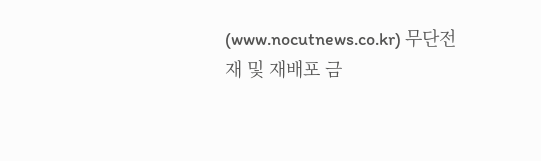(www.nocutnews.co.kr) 무단전재 및 재배포 금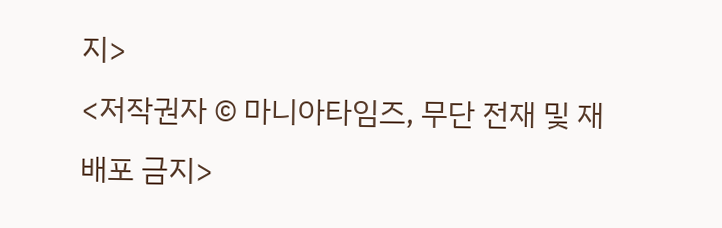지>
<저작권자 © 마니아타임즈, 무단 전재 및 재배포 금지>